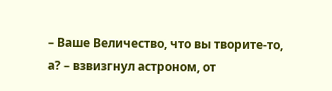– Ваше Величество, что вы творите-то, а? – взвизгнул астроном, от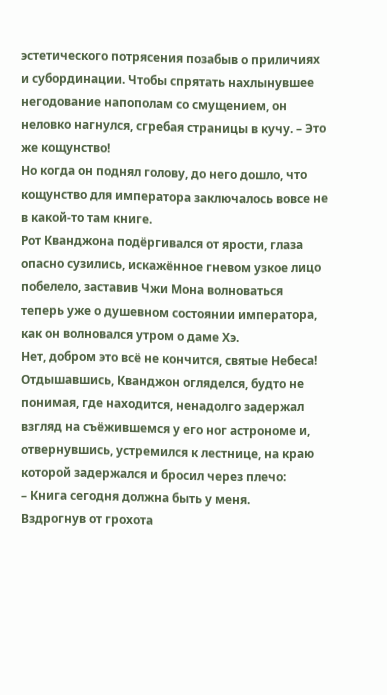эстетического потрясения позабыв о приличиях и субординации. Чтобы спрятать нахлынувшее негодование напополам со смущением, он неловко нагнулся, сгребая страницы в кучу. – Это же кощунство!
Но когда он поднял голову, до него дошло, что кощунство для императора заключалось вовсе не в какой-то там книге.
Рот Кванджона подёргивался от ярости, глаза опасно сузились, искажённое гневом узкое лицо побелело, заставив Чжи Мона волноваться теперь уже о душевном состоянии императора, как он волновался утром о даме Хэ.
Нет, добром это всё не кончится, святые Небеса!
Отдышавшись, Кванджон огляделся, будто не понимая, где находится, ненадолго задержал взгляд на съёжившемся у его ног астрономе и, отвернувшись, устремился к лестнице, на краю которой задержался и бросил через плечо:
– Книга сегодня должна быть у меня.
Вздрогнув от грохота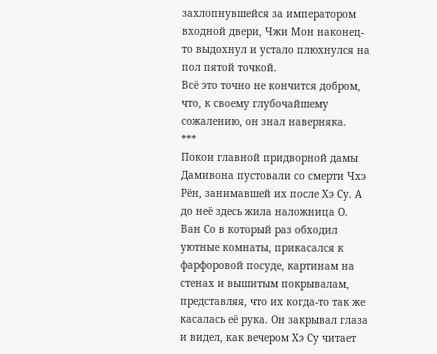захлопнувшейся за императором входной двери, Чжи Мон наконец-то выдохнул и устало плюхнулся на пол пятой точкой.
Всё это точно не кончится добром, что, к своему глубочайшему сожалению, он знал наверняка.
***
Покои главной придворной дамы Дамивона пустовали со смерти Чхэ Рён, занимавшей их после Хэ Су. А до неё здесь жила наложница О.
Ван Со в который раз обходил уютные комнаты, прикасался к фарфоровой посуде, картинам на стенах и вышитым покрывалам, представляя, что их когда-то так же касалась её рука. Он закрывал глаза и видел, как вечером Хэ Су читает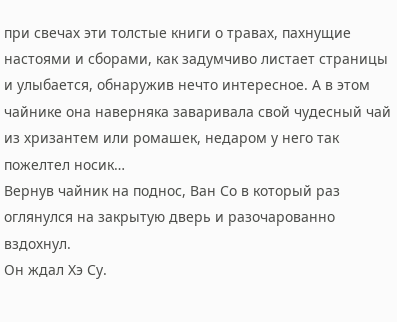при свечах эти толстые книги о травах, пахнущие настоями и сборами, как задумчиво листает страницы и улыбается, обнаружив нечто интересное. А в этом чайнике она наверняка заваривала свой чудесный чай из хризантем или ромашек, недаром у него так пожелтел носик…
Вернув чайник на поднос, Ван Со в который раз оглянулся на закрытую дверь и разочарованно вздохнул.
Он ждал Хэ Су.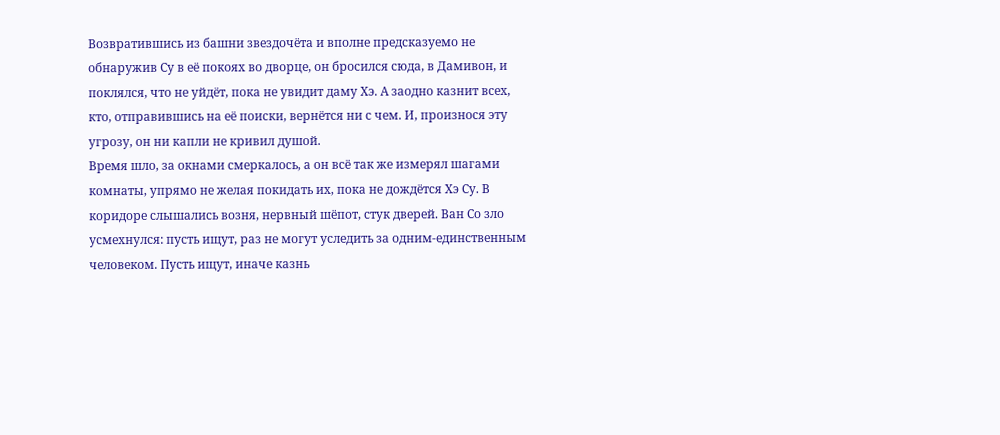Возвратившись из башни звездочёта и вполне предсказуемо не обнаружив Су в её покоях во дворце, он бросился сюда, в Дамивон, и поклялся, что не уйдёт, пока не увидит даму Хэ. А заодно казнит всех, кто, отправившись на её поиски, вернётся ни с чем. И, произнося эту угрозу, он ни капли не кривил душой.
Время шло, за окнами смеркалось, а он всё так же измерял шагами комнаты, упрямо не желая покидать их, пока не дождётся Хэ Су. В коридоре слышались возня, нервный шёпот, стук дверей. Ван Со зло усмехнулся: пусть ищут, раз не могут уследить за одним-единственным человеком. Пусть ищут, иначе казнь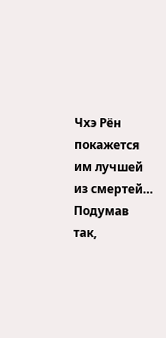Чхэ Рён покажется им лучшей из смертей…
Подумав так,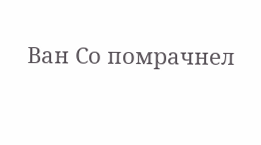Ван Со помрачнел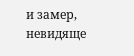и замер, невидяще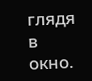глядя в окно.